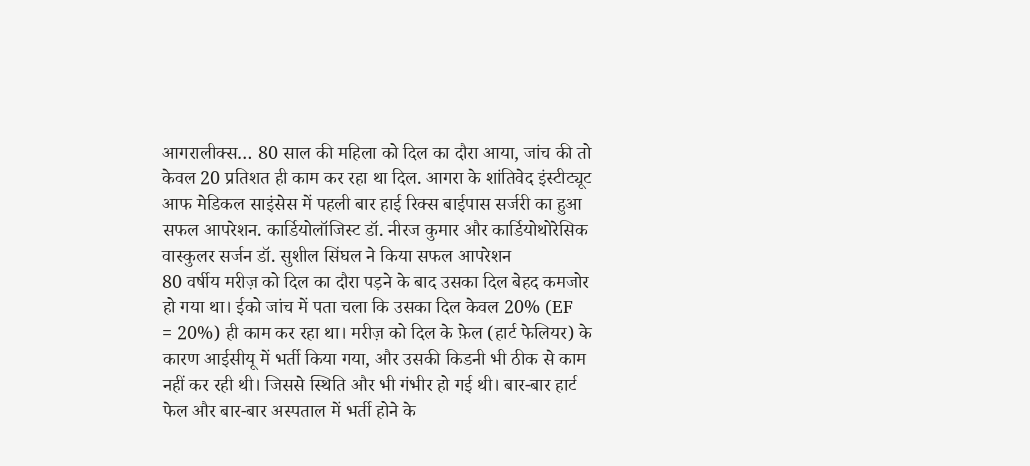आगरालीक्स… 80 साल की महिला को दिल का दौरा आया, जांच की तो केवल 20 प्रतिशत ही काम कर रहा था दिल. आगरा के शांतिवेद इंस्टीट्यूट आफ मेडिकल साइंसेस में पहली बार हाई रिक्स बाईपास सर्जरी का हुआ सफल आपरेशन. कार्डियोलॉजिस्ट डॉ. नीरज कुमार और कार्डियोथोरेसिक वास्कुलर सर्जन डॉ. सुशील सिंघल ने किया सफल आपरेशन
80 वर्षीय मरीज़ को दिल का दौरा पड़ने के बाद उसका दिल बेहद कमजोर हो गया था। ईको जांच में पता चला कि उसका दिल केवल 20% (EF = 20%) ही काम कर रहा था। मरीज़ को दिल के फ़ेल (हार्ट फेलियर) के कारण आईसीयू में भर्ती किया गया, और उसकी किडनी भी ठीक से काम नहीं कर रही थी। जिससे स्थिति और भी गंभीर हो गई थी। बार-बार हार्ट फेल और बार-बार अस्पताल में भर्ती होने के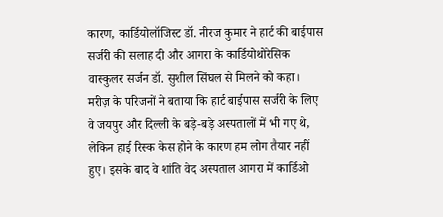कारण, कार्डियोलॉजिस्ट डॉ. नीरज कुमार ने हार्ट की बाईपास सर्जरी की सलाह दी और आगरा के कार्डियोथोरेसिक वास्कुलर सर्जन डॉ. सुशील सिंघल से मिलने को कहा।
मरीज़ के परिजनों ने बताया कि हार्ट बाईपास सर्जरी के लिए वे जयपुर और दिल्ली के बड़े-बड़े अस्पतालों में भी गए थे, लेकिन हाई रिस्क केस होने के कारण हम लोग तैयार नहीं हुए। इसके बाद वे शांति वेद अस्पताल आगरा में कार्डिओ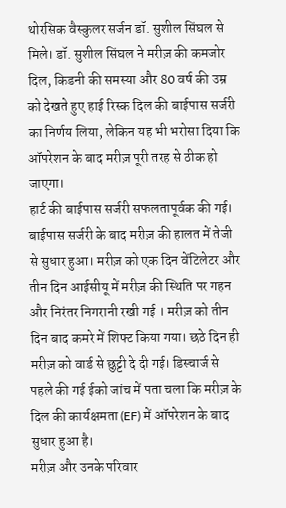थोरसिक वैस्कुलर सर्जन डॉ. सुशील सिंघल से मिले। डॉ. सुशील सिंघल ने मरीज़ की कमजोर दिल, किडनी की समस्या और 80 वर्ष की उम्र को देखते हुए हाई रिस्क दिल की बाईपास सर्जरी का निर्णय लिया, लेकिन यह भी भरोसा दिया कि ऑपरेशन के बाद मरीज़ पूरी तरह से ठीक हो जाएगा।
हार्ट की बाईपास सर्जरी सफलतापूर्वक की गई। बाईपास सर्जरी के बाद मरीज़ की हालत में तेजी से सुधार हुआ। मरीज़ को एक दिन वेंटिलेटर और तीन दिन आईसीयू में मरीज़ की स्थिति पर गहन और निरंतर निगरानी रखी गई । मरीज़ को तीन दिन बाद कमरे में शिफ्ट किया गया। छठे दिन ही मरीज़ को वार्ड से छुट्टी दे दी गई। डिस्चार्ज से पहले की गई ईको जांच में पता चला कि मरीज़ के दिल की कार्यक्षमता (EF) में ऑपरेशन के बाद सुधार हुआ है।
मरीज़ और उनके परिवार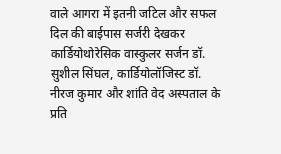वाले आगरा में इतनी जटिल और सफल दिल की बाईपास सर्जरी देखकर कार्डियोथोरेसिक वास्कुलर सर्जन डॉ. सुशील सिंघल, कार्डियोलॉजिस्ट डॉ. नीरज कुमार और शांति वेद अस्पताल के प्रति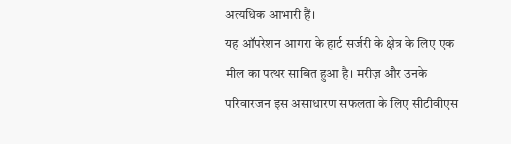अत्यधिक आभारी हैं।
यह ऑपरेशन आगरा के हार्ट सर्जरी के क्षेत्र के लिए एक मील का पत्थर साबित हुआ है। मरीज़ और उनके परिवारजन इस असाधारण सफलता के लिए सीटीवीएस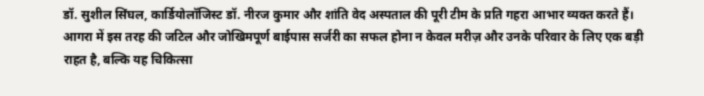डॉ. सुशील सिंघल, कार्डियोलॉजिस्ट डॉ. नीरज कुमार और शांति वेद अस्पताल की पूरी टीम के प्रति गहरा आभार व्यक्त करते हैं।
आगरा में इस तरह की जटिल और जोखिमपूर्ण बाईपास सर्जरी का सफल होना न केवल मरीज़ और उनके परिवार के लिए एक बड़ी राहत है, बल्कि यह चिकित्सा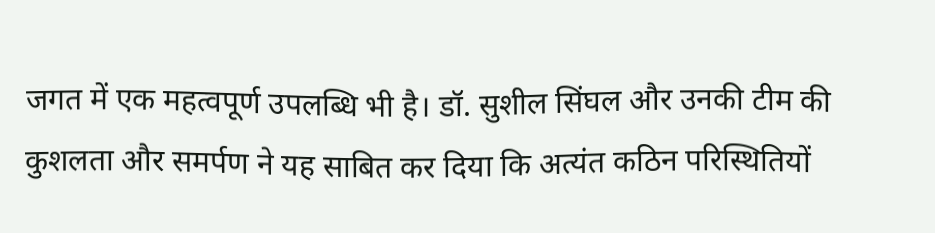जगत में एक महत्वपूर्ण उपलब्धि भी है। डॉ. सुशील सिंघल और उनकी टीम की कुशलता और समर्पण ने यह साबित कर दिया कि अत्यंत कठिन परिस्थितियों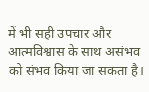में भी सही उपचार और आत्मविश्वास के साथ असंभव को संभव किया जा सकता है।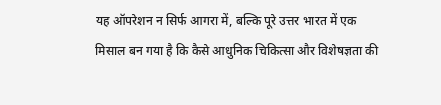यह ऑपरेशन न सिर्फ आगरा में, बल्कि पूरे उत्तर भारत में एक मिसाल बन गया है कि कैसे आधुनिक चिकित्सा और विशेषज्ञता की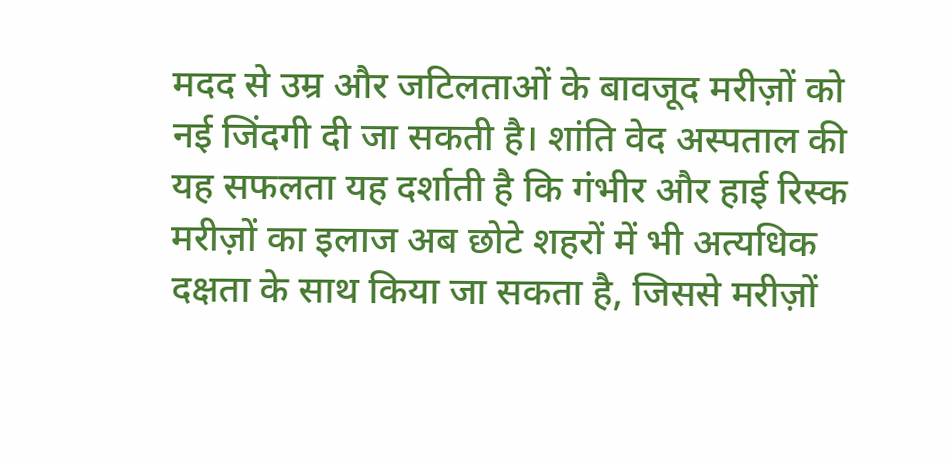मदद से उम्र और जटिलताओं के बावजूद मरीज़ों को नई जिंदगी दी जा सकती है। शांति वेद अस्पताल की यह सफलता यह दर्शाती है कि गंभीर और हाई रिस्क मरीज़ों का इलाज अब छोटे शहरों में भी अत्यधिक दक्षता के साथ किया जा सकता है, जिससे मरीज़ों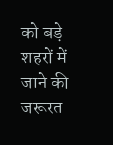को बड़े शहरों में जाने की जरूरत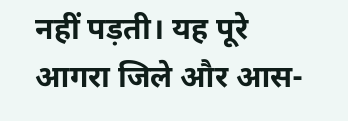नहीं पड़ती। यह पूरे आगरा जिले और आस-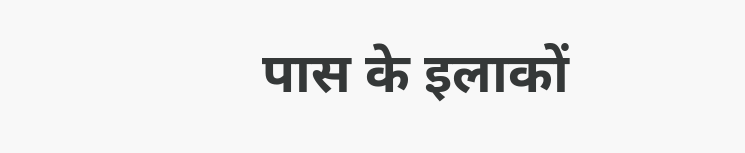पास के इलाकों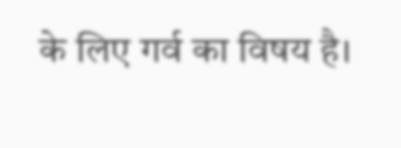के लिए गर्व का विषय है।